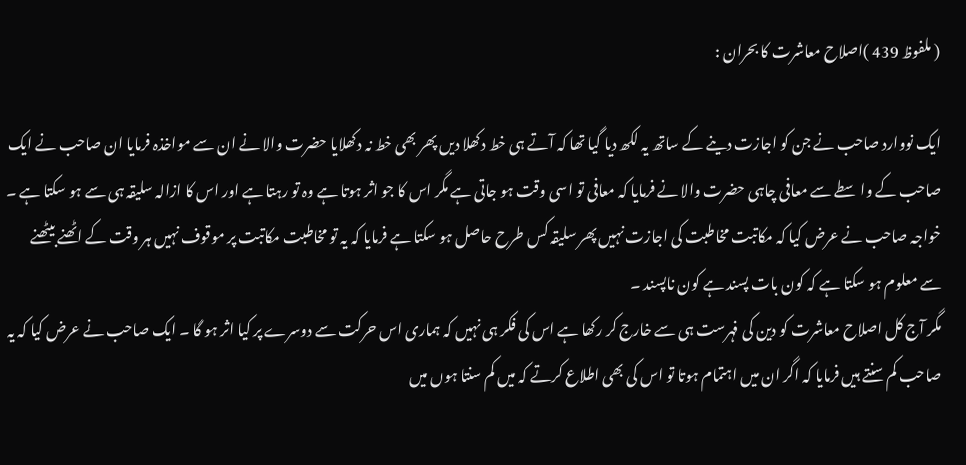( ملفوظ 439 )اصلاح معاشرت کا بحران :

ایک نووارد صاحب نے جن کو اجازت دینے کے ساتھ یہ لکھ دیا گیا تھا کہ آتے ہی خط دکھلا دیں پھر بھی خط نہ دکھلایا حضرت والا نے ان سے مواخذہ فرمایا ان صاحب نے ایک صاحب کے واسطے سے معافی چاہی حضرت والا نے فرمایا کہ معافی تو اسی وقت ہو جاتی ہے مگر اس کا جو اثر ہوتا ہے وہ تو رہتا ہے اور اس کا ازالہ سلیقہ ہی سے ہو سکتا ہے ۔ خواجہ صاحب نے عرض کیا کہ مکاتبت مخاطبت کی اجازت نہیں پھر سلیقہ کس طرح حاصل ہو سکتا ہے فرمایا کہ یہ تو مخاطبت مکاتبت پر موقوف نہیں ہر وقت کے اٹھنے بیٹھنے سے معلوم ہو سکتا ہے کہ کون بات پسند ہے کون ناپسند ۔
مگر آج کل اصلاح معاشرت کو دین کی فہرست ہی سے خارج کر رکھا ہے اس کی فکر ہی نہیں کہ ہماری اس حرکت سے دوسرے پر کیا اثر ہو گا ۔ ایک صاحب نے عرض کیا کہ یہ صاحب کم سنتے ہیں فرمایا کہ اگر ان میں اہتمام ہوتا تو اس کی بھی اطلاع کرتے کہ میں کم سنتا ہوں میں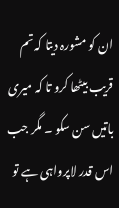ان کو مشورہ دیتا کہ تم قریب بیٹھا کرو تا کہ میری باتیں سن سکو ۔ مگر جب اس قدر لاپرواہی ہے تو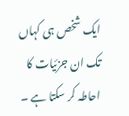ایک شخص ہی کہاں تک ان جزئیات کا احاطہ کر سکتا ہے ۔